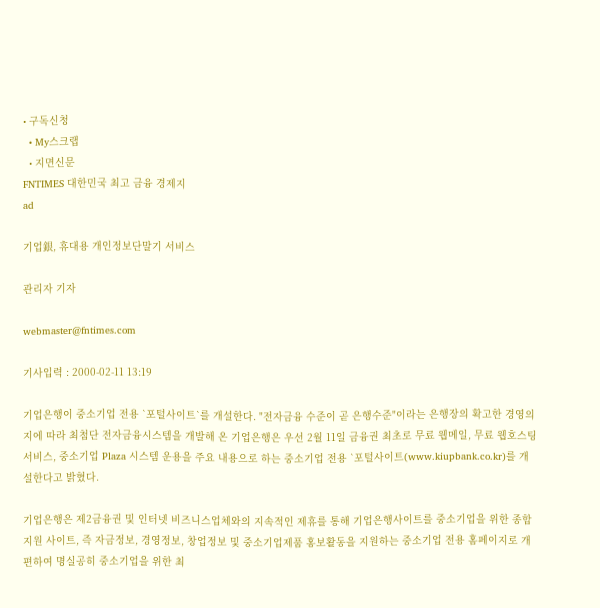• 구독신청
  • My스크랩
  • 지면신문
FNTIMES 대한민국 최고 금융 경제지
ad

기업銀, 휴대용 개인정보단말기 서비스

관리자 기자

webmaster@fntimes.com

기사입력 : 2000-02-11 13:19

기업은행이 중소기업 전용 `포털사이트`를 개설한다. "전자금융 수준이 곧 은행수준"이라는 은행장의 확고한 경영의지에 따라 최첨단 전자금융시스템을 개발해 온 기업은행은 우선 2월 11일 금융권 최초로 무료 웹메일, 무료 웹호스팅서비스, 중소기업 Plaza 시스템 운용을 주요 내용으로 하는 중소기업 전용 `포털사이트(www.kiupbank.co.kr)를 개설한다고 밝혔다.

기업은행은 제2금융권 및 인터넷 비즈니스업체와의 지속적인 제휴를 통해 기업은행사이트를 중소기업을 위한 종합지원 사이트, 즉 자금정보, 경영정보, 창업정보 및 중소기업제품 홍보활동을 지원하는 중소기업 전용 홈페이지로 개편하여 명실공히 중소기업을 위한 최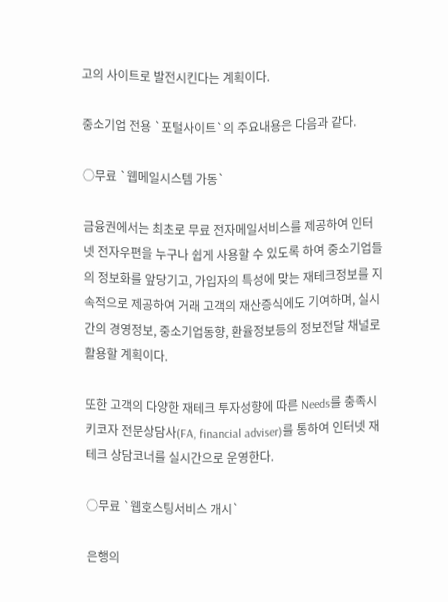고의 사이트로 발전시킨다는 계획이다.

중소기업 전용 `포털사이트`의 주요내용은 다음과 같다.

○무료 `웹메일시스템 가동`

금융권에서는 최초로 무료 전자메일서비스를 제공하여 인터넷 전자우편을 누구나 쉽게 사용할 수 있도록 하여 중소기업들의 정보화를 앞당기고, 가입자의 특성에 맞는 재테크정보를 지속적으로 제공하여 거래 고객의 재산증식에도 기여하며, 실시간의 경영정보, 중소기업동향, 환율정보등의 정보전달 채널로 활용할 계획이다.

또한 고객의 다양한 재테크 투자성향에 따른 Needs를 충족시키코자 전문상담사(FA, financial adviser)를 통하여 인터넷 재테크 상담코너를 실시간으로 운영한다.

○무료 `웹호스팅서비스 개시`

은행의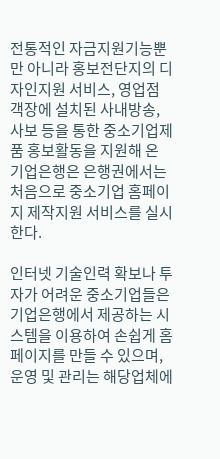전통적인 자금지원기능뿐만 아니라 홍보전단지의 디자인지원 서비스, 영업점 객장에 설치된 사내방송, 사보 등을 통한 중소기업제품 홍보활동을 지원해 온 기업은행은 은행권에서는 처음으로 중소기업 홈페이지 제작지원 서비스를 실시한다.

인터넷 기술인력 확보나 투자가 어려운 중소기업들은 기업은행에서 제공하는 시스템을 이용하여 손쉽게 홈페이지를 만들 수 있으며, 운영 및 관리는 해당업체에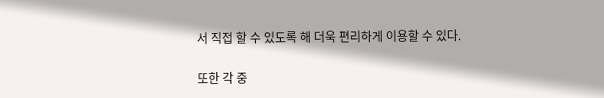서 직접 할 수 있도록 해 더욱 편리하게 이용할 수 있다.

또한 각 중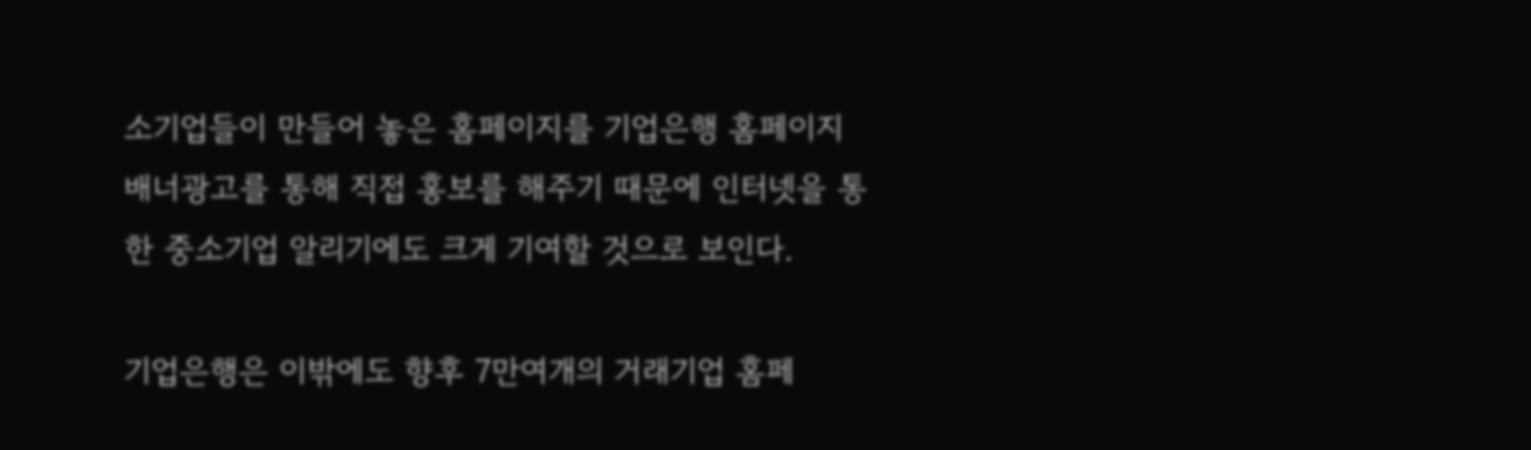소기업들이 만들어 놓은 홈페이지를 기업은행 홈페이지 배너광고를 통해 직접 홍보를 해주기 때문에 인터넷을 통한 중소기업 알리기에도 크게 기여할 것으로 보인다.

기업은행은 이밖에도 향후 7만여개의 거래기업 홈페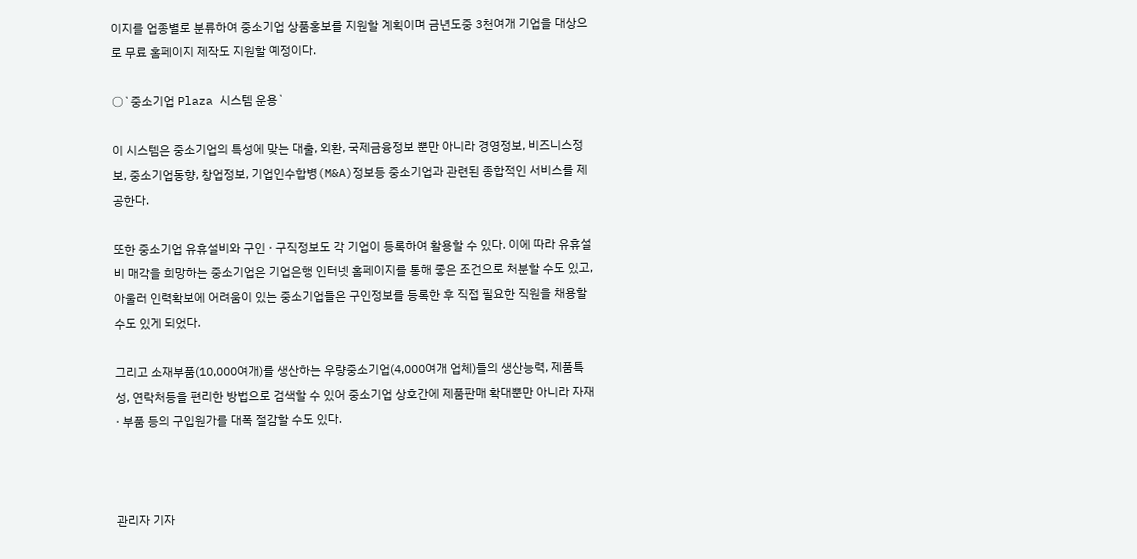이지를 업종별로 분류하여 중소기업 상품홍보를 지원할 계획이며 금년도중 3천여개 기업을 대상으로 무료 홈페이지 제작도 지원할 예정이다.

○`중소기업 Plaza 시스템 운용`

이 시스템은 중소기업의 특성에 맞는 대출, 외환, 국제금융정보 뿐만 아니라 경영정보, 비즈니스정보, 중소기업동향, 창업정보, 기업인수합병(M&A)정보등 중소기업과 관련된 종합적인 서비스를 제공한다.

또한 중소기업 유휴설비와 구인 · 구직정보도 각 기업이 등록하여 활용할 수 있다. 이에 따라 유휴설비 매각을 희망하는 중소기업은 기업은행 인터넷 홈페이지를 통해 좋은 조건으로 처분할 수도 있고, 아울러 인력확보에 어려움이 있는 중소기업들은 구인정보를 등록한 후 직접 필요한 직원을 채용할 수도 있게 되었다.

그리고 소재부품(10,000여개)를 생산하는 우량중소기업(4,000여개 업체)들의 생산능력, 제품특성, 연락처등을 편리한 방법으로 검색할 수 있어 중소기업 상호간에 제품판매 확대뿐만 아니라 자재 · 부품 등의 구입원가를 대폭 절감할 수도 있다.



관리자 기자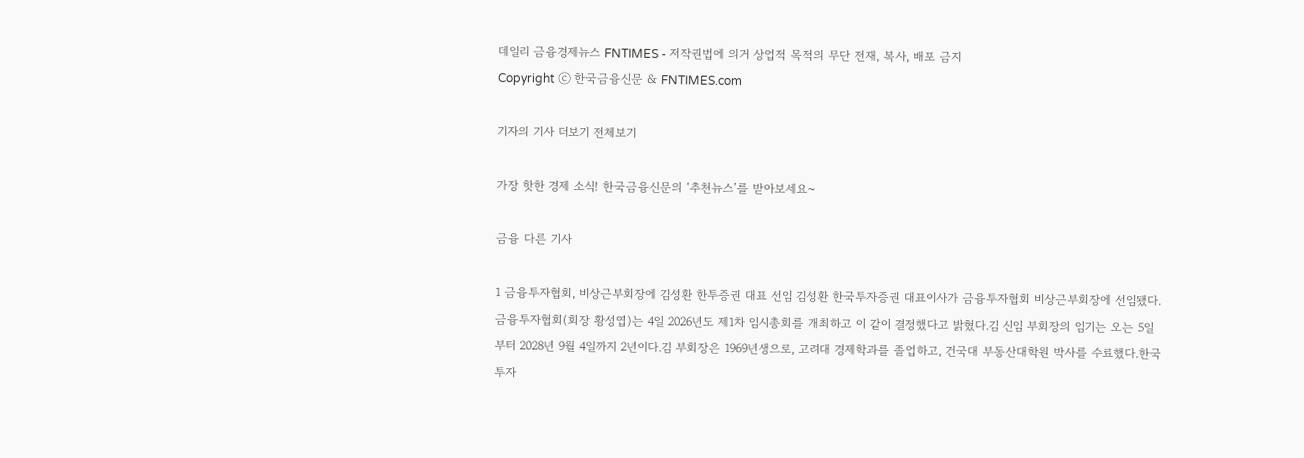데일리 금융경제뉴스 FNTIMES - 저작권법에 의거 상업적 목적의 무단 전재, 복사, 배포 금지
Copyright ⓒ 한국금융신문 & FNTIMES.com

기자의 기사 더보기 전체보기

가장 핫한 경제 소식! 한국금융신문의 ‘추천뉴스’를 받아보세요~

금융 다른 기사

1 금융투자협회, 비상근부회장에 김성환 한투증권 대표 선임 김성환 한국투자증권 대표이사가 금융투자협회 비상근부회장에 선임됐다.금융투자협회(회장 황성엽)는 4일 2026년도 제1차 임시총회를 개최하고 이 같이 결정했다고 밝혔다.김 신임 부회장의 임기는 오는 5일부터 2028년 9월 4일까지 2년이다.김 부회장은 1969년생으로, 고려대 경제학과를 졸업하고, 건국대 부동산대학원 박사를 수료했다.한국투자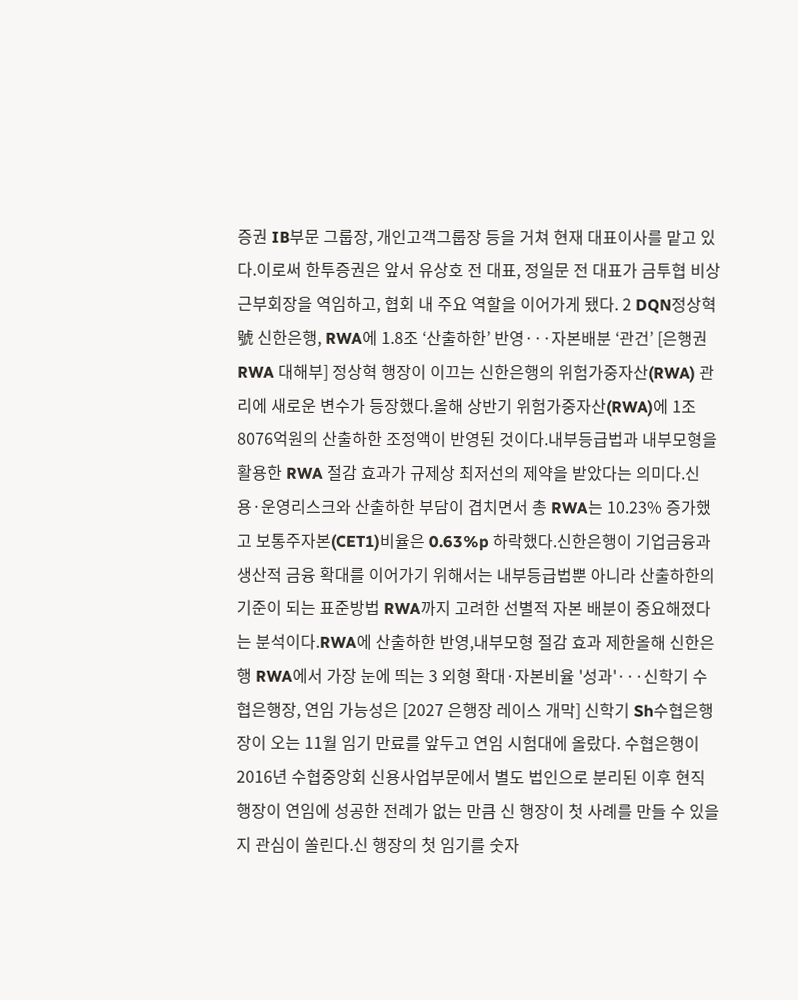증권 IB부문 그룹장, 개인고객그룹장 등을 거쳐 현재 대표이사를 맡고 있다.이로써 한투증권은 앞서 유상호 전 대표, 정일문 전 대표가 금투협 비상근부회장을 역임하고, 협회 내 주요 역할을 이어가게 됐다. 2 DQN정상혁號 신한은행, RWA에 1.8조 ‘산출하한’ 반영···자본배분 ‘관건’ [은행권 RWA 대해부] 정상혁 행장이 이끄는 신한은행의 위험가중자산(RWA) 관리에 새로운 변수가 등장했다.올해 상반기 위험가중자산(RWA)에 1조 8076억원의 산출하한 조정액이 반영된 것이다.내부등급법과 내부모형을 활용한 RWA 절감 효과가 규제상 최저선의 제약을 받았다는 의미다.신용·운영리스크와 산출하한 부담이 겹치면서 총 RWA는 10.23% 증가했고 보통주자본(CET1)비율은 0.63%p 하락했다.신한은행이 기업금융과 생산적 금융 확대를 이어가기 위해서는 내부등급법뿐 아니라 산출하한의 기준이 되는 표준방법 RWA까지 고려한 선별적 자본 배분이 중요해졌다는 분석이다.RWA에 산출하한 반영,내부모형 절감 효과 제한올해 신한은행 RWA에서 가장 눈에 띄는 3 외형 확대·자본비율 '성과'···신학기 수협은행장, 연임 가능성은 [2027 은행장 레이스 개막] 신학기 Sh수협은행장이 오는 11월 임기 만료를 앞두고 연임 시험대에 올랐다. 수협은행이 2016년 수협중앙회 신용사업부문에서 별도 법인으로 분리된 이후 현직 행장이 연임에 성공한 전례가 없는 만큼 신 행장이 첫 사례를 만들 수 있을지 관심이 쏠린다.신 행장의 첫 임기를 숫자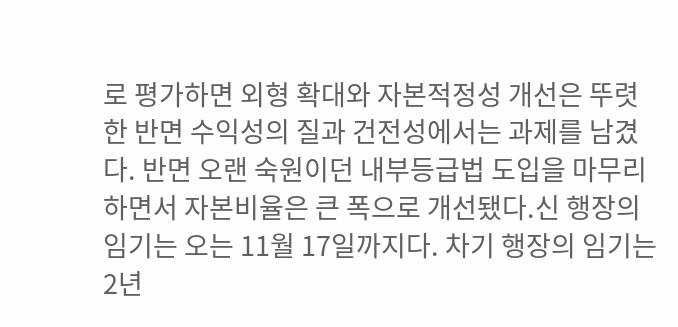로 평가하면 외형 확대와 자본적정성 개선은 뚜렷한 반면 수익성의 질과 건전성에서는 과제를 남겼다. 반면 오랜 숙원이던 내부등급법 도입을 마무리하면서 자본비율은 큰 폭으로 개선됐다.신 행장의 임기는 오는 11월 17일까지다. 차기 행장의 임기는 2년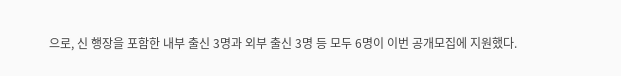으로, 신 행장을 포함한 내부 출신 3명과 외부 출신 3명 등 모두 6명이 이번 공개모집에 지원했다.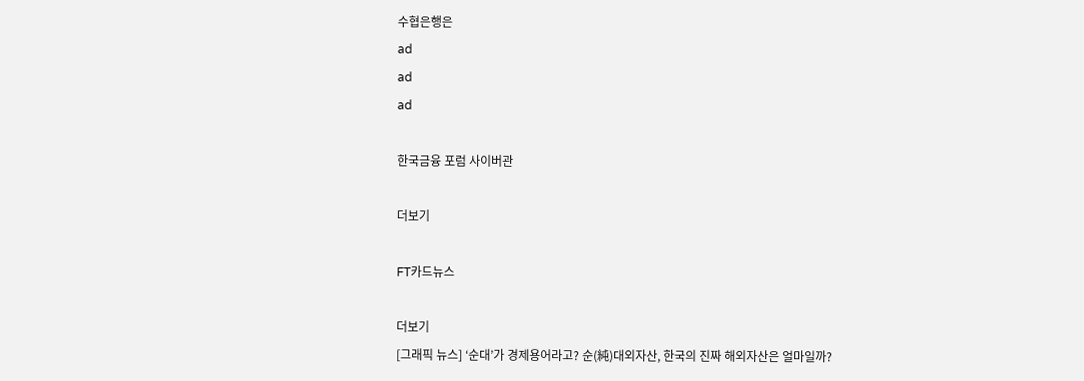수협은행은
ad
ad
ad

한국금융 포럼 사이버관

더보기

FT카드뉴스

더보기
[그래픽 뉴스] ‘순대’가 경제용어라고? 순(純)대외자산, 한국의 진짜 해외자산은 얼마일까?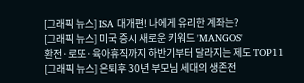[그래픽 뉴스] ISA 대개편! 나에게 유리한 계좌는?
[그래픽 뉴스] 미국 증시 새로운 키워드 'MANGOS'
환전·로또·육아휴직까지 하반기부터 달라지는 제도 TOP11
[그래픽 뉴스] 은퇴후 30년 부모님 세대의 생존전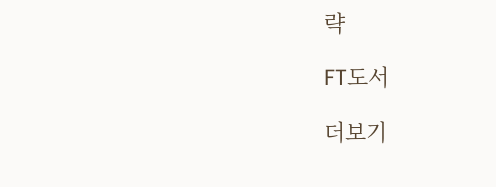략

FT도서

더보기